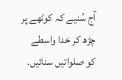آج سُنیے کہ کوٹھے پر چڑھ کر خدا واسطے کو صلواتیں سنائیں.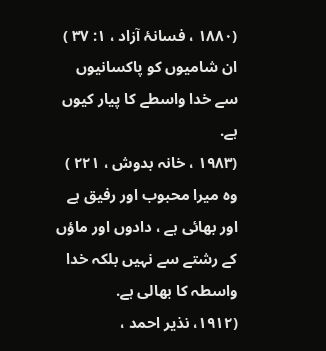(۱۸۸۰ ، فسانۂ آزاد ، ۱: ۳۷ )
ان شامیوں کو پاکسانیوں سے خدا واسطے کا پیار کیوں ہے.
(۱۹۸۳ ، خانہ بدوش ، ۲۲۱ )
وہ میرا محبوب اور رفیق ہے اور بھائی ہے ، دادوں اور ماؤں کے رشتے سے نہیں بلکہ خدا واسطہ کا بھالی ہے.
(۱۹۱۲، نذیر احمد ،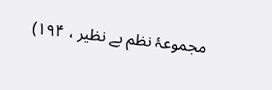مجموعۂ نظم بے نظیر ، ۱۹۴)